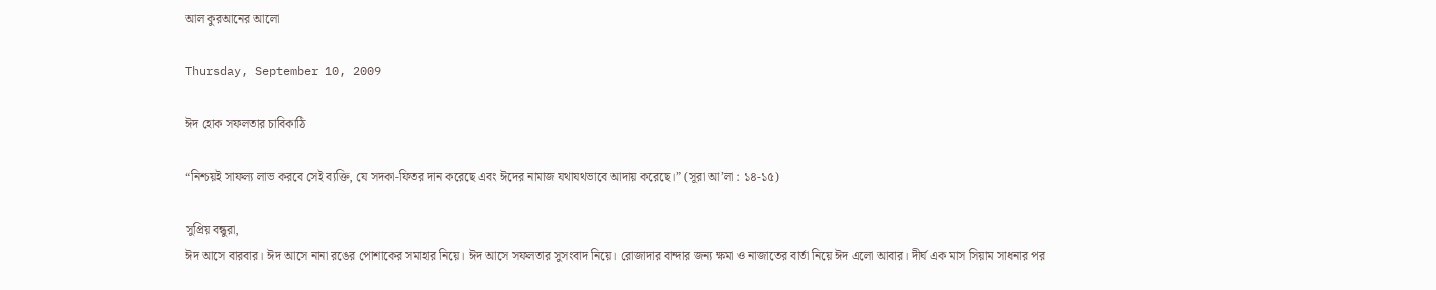আল কুরআনের আলো

Thursday, September 10, 2009

ঈদ হোক সফলতার চাবিকাঠি

“নিশ্চয়ই সাফল্য লাভ করবে সেই ব্যক্তি, যে সদকা-ফিতর দান করেছে এবং ঈদের নামাজ যথাযথভাবে আদায় করেছে।” (সূরা আ’লা : ১৪-১৫)

সুপ্রিয় বন্ধুরা,
ঈদ আসে বারবার। ঈদ আসে নানা রঙের পোশাকের সমাহার নিয়ে। ঈদ আসে সফলতার সুসংবাদ নিয়ে। রোজাদার বান্দার জন্য ক্ষমা ও নাজাতের বার্তা নিয়ে ঈদ এলো আবার। দীর্ঘ এক মাস সিয়াম সাধনার পর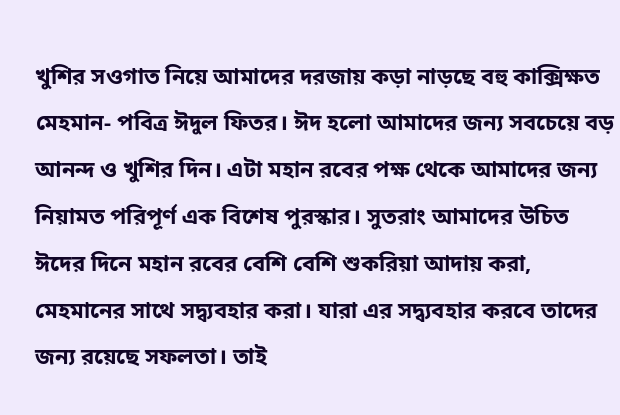খুশির সওগাত নিয়ে আমাদের দরজায় কড়া নাড়ছে বহু কাক্সিক্ষত মেহমান- পবিত্র ঈদুল ফিতর। ঈদ হলো আমাদের জন্য সবচেয়ে বড় আনন্দ ও খুশির দিন। এটা মহান রবের পক্ষ থেকে আমাদের জন্য নিয়ামত পরিপূর্ণ এক বিশেষ পুরস্কার। সুতরাং আমাদের উচিত ঈদের দিনে মহান রবের বেশি বেশি শুকরিয়া আদায় করা, মেহমানের সাথে সদ্ব্যবহার করা। যারা এর সদ্ব্যবহার করবে তাদের জন্য রয়েছে সফলতা। তাই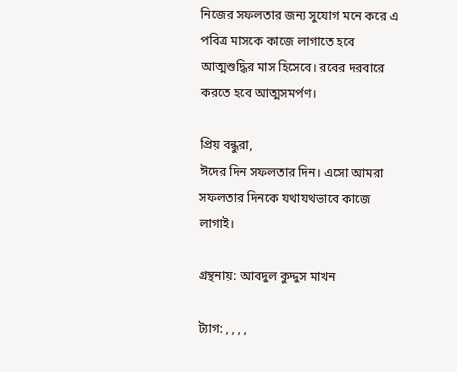নিজের সফলতার জন্য সুযোগ মনে করে এ পবিত্র মাসকে কাজে লাগাতে হবে আত্মশুদ্ধির মাস হিসেবে। রবের দরবারে করতে হবে আত্মসমর্পণ।

প্রিয় বন্ধুরা,
ঈদের দিন সফলতার দিন। এসো আমরা সফলতার দিনকে যথাযথভাবে কাজে লাগাই।

গ্রন্থনায়: আবদুল কুদ্দুস মাখন

ট্যাগ: , , , ,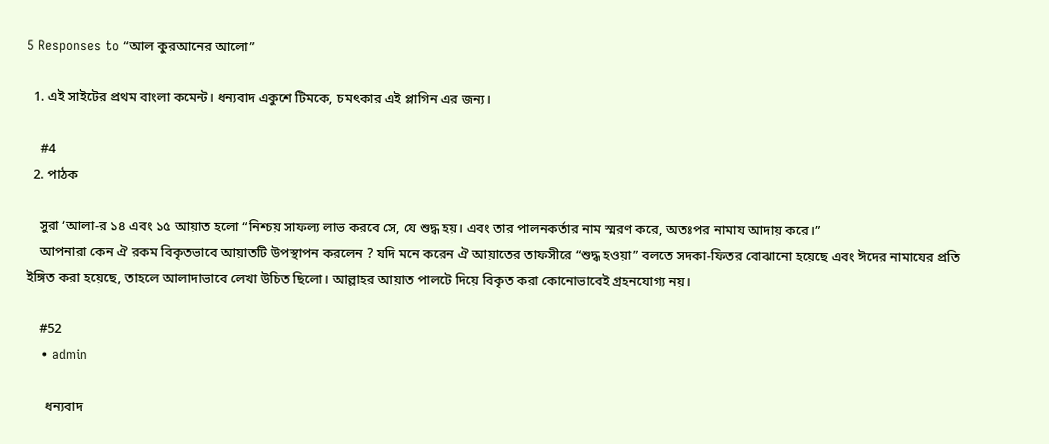5 Responses to “আল কুরআনের আলো”

  1. এই সাইটের প্রথম বাংলা কমেন্ট। ধন্যবাদ একুশে টিমকে, চমৎকার এই প্লাগিন এর জন্য।

    #4
  2. পাঠক

    সুরা ‘আলা-র ১৪ এবং ১৫ আয়াত হলো “নিশ্চয় সাফল্য লাভ করবে সে, যে শুদ্ধ হয়। এবং তার পালনকর্তার নাম স্মরণ করে, অতঃপর নামায আদায় করে।”
    আপনারা কেন ঐ রকম বিকৃতভাবে আয়াতটি উপস্থাপন করলেন ? যদি মনে করেন ঐ আয়াতের তাফসীরে “শুদ্ধ হওয়া” বলতে সদকা-ফিতর বোঝানো হয়েছে এবং ঈদের নামাযের প্রতি ইঙ্গিত করা হয়েছে, তাহলে আলাদাভাবে লেখা উচিত ছিলো। আল্লাহর আয়াত পালটে দিয়ে বিকৃত করা কোনোভাবেই গ্রহনযোগ্য নয়।

    #52
    • admin

      ধন্যবাদ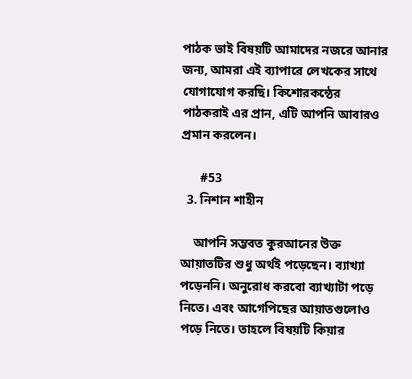পাঠক ভাই বিষয়টি আমাদের নজরে আনার জন্য, আমরা এই ব্যাপারে লেখকের সাথে যোগাযোগ করছি। কিশোরকন্ঠের পাঠকরাই এর প্রান, এটি আপনি আবারও প্রমান করলেন।

      #53
  3. নিশান শাহীন

    আপনি সম্ভবত কুরআনের উক্ত আয়াতটির শুধু অর্থই পড়েছেন। ব্যাখ্যা পড়েননি। অনুরোধ করবো ব্যাখ্যাটা পড়ে নিতে। এবং আগেপিছের আয়াতগুলোও পড়ে নিতে। তাহলে বিষয়টি কিয়ার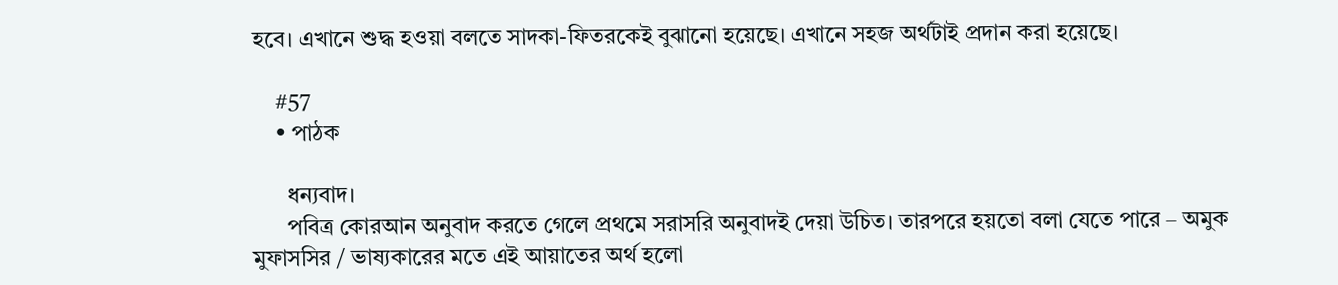হবে। এখানে শুদ্ধ হওয়া বলতে সাদকা-ফিতরকেই বুঝানো হয়েছে। এখানে সহজ অর্থটাই প্রদান করা হয়েছে।

    #57
    • পাঠক

      ধন্যবাদ।
      পবিত্র কোরআন অনুবাদ করতে গেলে প্রথমে সরাসরি অনুবাদই দেয়া উচিত। তারপরে হয়তো বলা যেতে পারে – অমুক মুফাসসির / ভাষ্যকারের মতে এই আয়াতের অর্থ হলো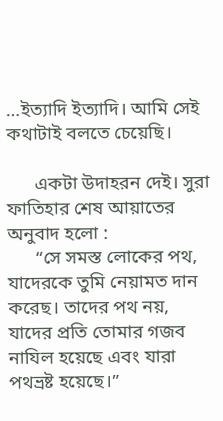…ইত্যাদি ইত্যাদি। আমি সেই কথাটাই বলতে চেয়েছি।

      একটা উদাহরন দেই। সুরা ফাতিহার শেষ আয়াতের অনুবাদ হলো :
      “সে সমস্ত লোকের পথ, যাদেরকে তুমি নেয়ামত দান করেছ। তাদের পথ নয়, যাদের প্রতি তোমার গজব নাযিল হয়েছে এবং যারা পথভ্রষ্ট হয়েছে।”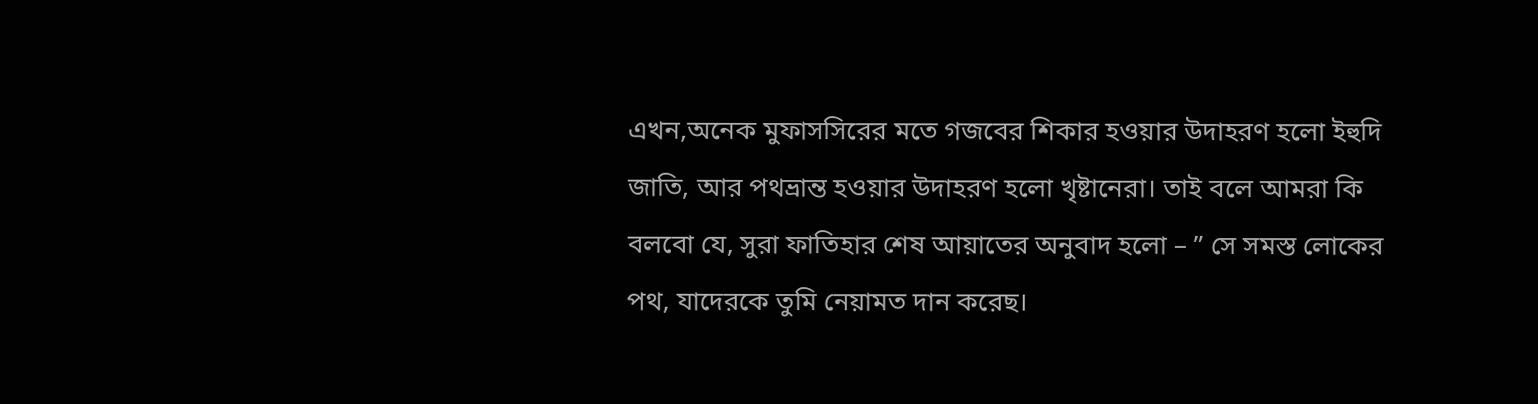এখন,অনেক মুফাসসিরের মতে গজবের শিকার হওয়ার উদাহরণ হলো ইহুদি জাতি, আর পথভ্রান্ত হওয়ার উদাহরণ হলো খৃষ্টানেরা। তাই বলে আমরা কি বলবো যে, সুরা ফাতিহার শেষ আয়াতের অনুবাদ হলো – ” সে সমস্ত লোকের পথ, যাদেরকে তুমি নেয়ামত দান করেছ।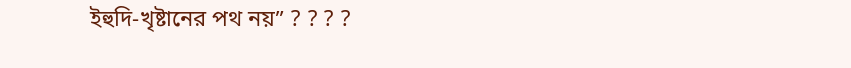ইহুদি-খৃষ্টানের পথ নয়” ? ? ? ?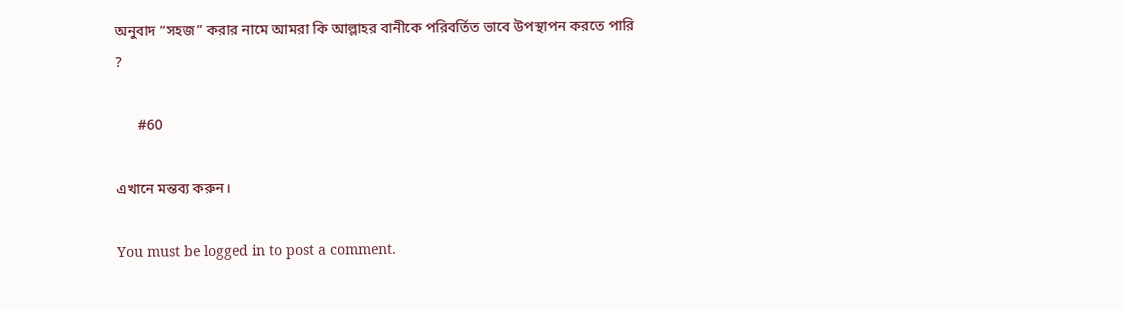অনুবাদ “সহজ” করার নামে আমরা কি আল্লাহর বানীকে পরিবর্তিত ভাবে উপস্থাপন করতে পারি ?

      #60

এখানে মন্তব্য করুন।

You must be logged in to post a comment.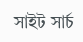সাইট সার্চ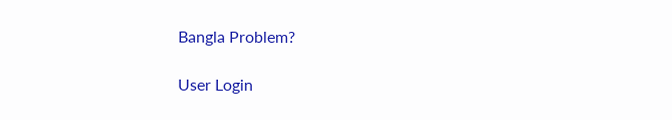Bangla Problem?

User Login